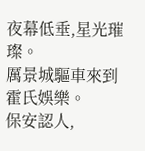夜幕低垂,星光璀璨。
厲景城驅車來到霍氏娛樂。
保安認人,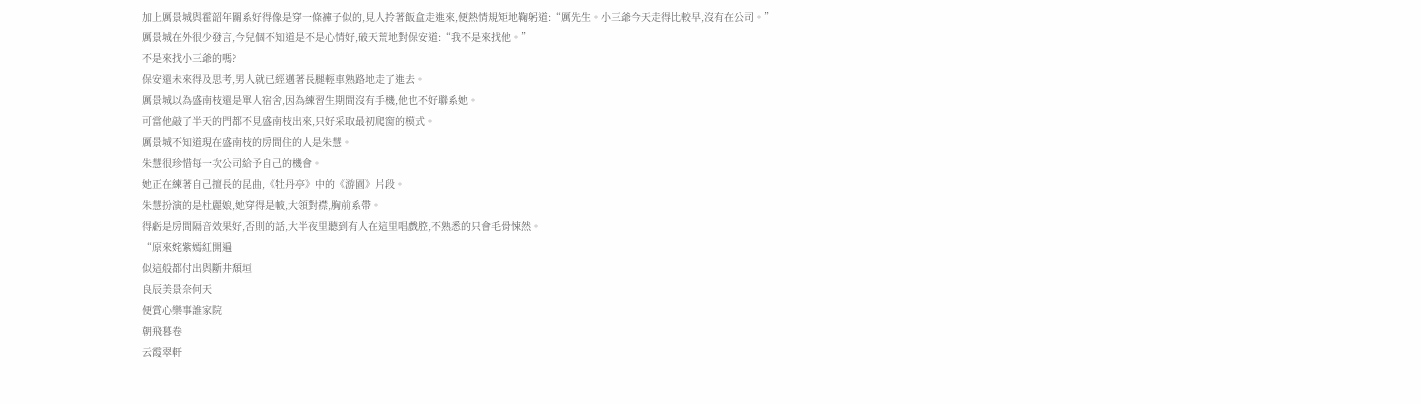加上厲景城與霍韶年關系好得像是穿一條褲子似的,見人拎著飯盒走進來,便熱情規矩地鞠躬道:“厲先生。小三爺今天走得比較早,沒有在公司。”
厲景城在外很少發言,今兒個不知道是不是心情好,破天荒地對保安道:“我不是來找他。”
不是來找小三爺的嗎?
保安還未來得及思考,男人就已經邁著長腿輕車熟路地走了進去。
厲景城以為盛南枝還是單人宿舍,因為練習生期間沒有手機,他也不好聯系她。
可當他敲了半天的門都不見盛南枝出來,只好采取最初爬窗的模式。
厲景城不知道現在盛南枝的房間住的人是朱慧。
朱慧很珍惜每一次公司給予自己的機會。
她正在練著自己擅長的昆曲,《牡丹亭》中的《游園》片段。
朱慧扮演的是杜麗娘,她穿得是帔,大領對襟,胸前系帶。
得虧是房間隔音效果好,否則的話,大半夜里聽到有人在這里唱戲腔,不熟悉的只會毛骨悚然。
“原來姹紫嫣紅開遍
似這般都付出與斷井頹垣
良辰美景奈何天
便賞心樂事誰家院
朝飛暮卷
云霞翠軒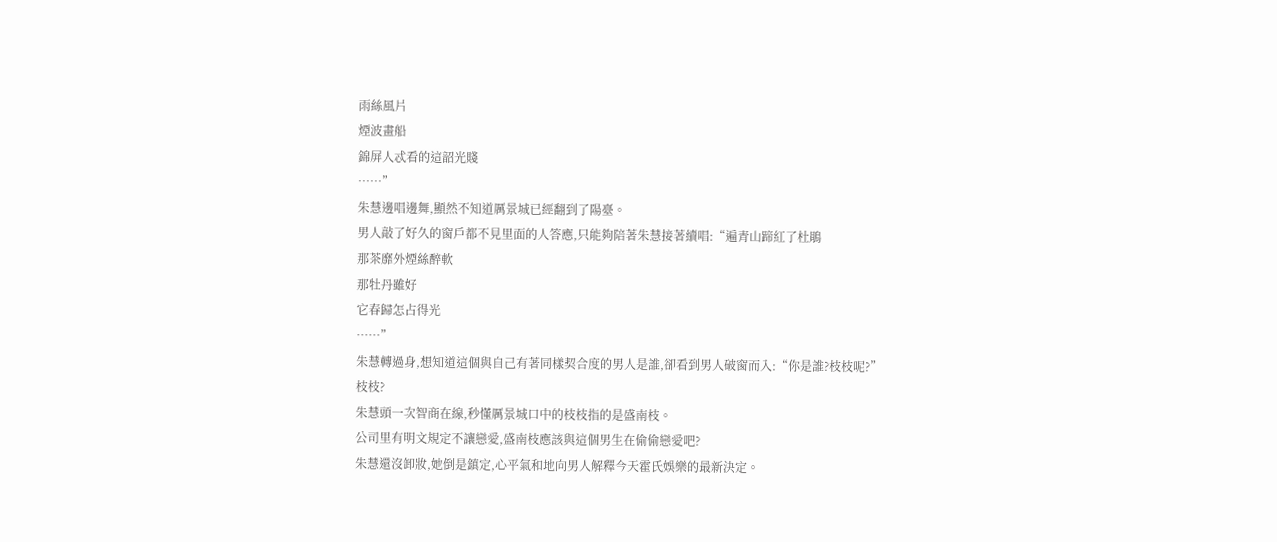雨絲風片
煙波畫船
錦屏人忒看的這韶光賤
……”
朱慧邊唱邊舞,顯然不知道厲景城已經翻到了陽臺。
男人敲了好久的窗戶都不見里面的人答應,只能夠陪著朱慧接著續唱:“遍青山蹄紅了杜鵑
那茶靡外煙絲醉軟
那牡丹雖好
它春歸怎占得光
……”
朱慧轉過身,想知道這個與自己有著同樣契合度的男人是誰,卻看到男人破窗而入:“你是誰?枝枝呢?”
枝枝?
朱慧頭一次智商在線,秒懂厲景城口中的枝枝指的是盛南枝。
公司里有明文規定不讓戀愛,盛南枝應該與這個男生在偷偷戀愛吧?
朱慧還沒卸妝,她倒是鎮定,心平氣和地向男人解釋今天霍氏娛樂的最新決定。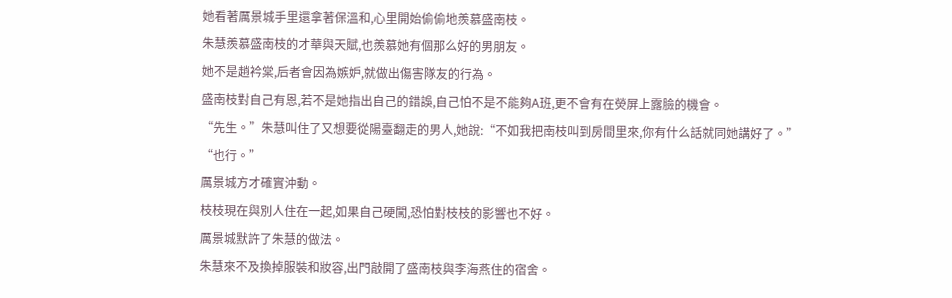她看著厲景城手里還拿著保溫和,心里開始偷偷地羨慕盛南枝。
朱慧羨慕盛南枝的才華與天賦,也羨慕她有個那么好的男朋友。
她不是趙衿棠,后者會因為嫉妒,就做出傷害隊友的行為。
盛南枝對自己有恩,若不是她指出自己的錯誤,自己怕不是不能夠A班,更不會有在熒屏上露臉的機會。
“先生。”朱慧叫住了又想要從陽臺翻走的男人,她說:“不如我把南枝叫到房間里來,你有什么話就同她講好了。”
“也行。”
厲景城方才確實沖動。
枝枝現在與別人住在一起,如果自己硬闖,恐怕對枝枝的影響也不好。
厲景城默許了朱慧的做法。
朱慧來不及換掉服裝和妝容,出門敲開了盛南枝與李海燕住的宿舍。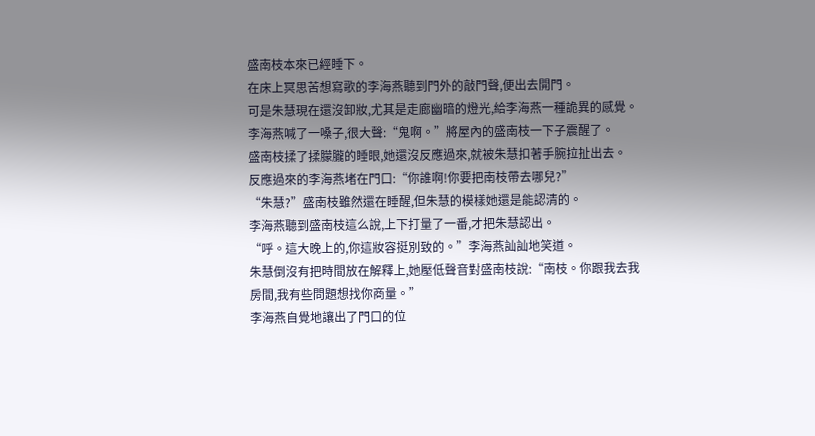盛南枝本來已經睡下。
在床上冥思苦想寫歌的李海燕聽到門外的敲門聲,便出去開門。
可是朱慧現在還沒卸妝,尤其是走廊幽暗的燈光,給李海燕一種詭異的感覺。
李海燕喊了一嗓子,很大聲:“鬼啊。”將屋內的盛南枝一下子震醒了。
盛南枝揉了揉朦朧的睡眼,她還沒反應過來,就被朱慧扣著手腕拉扯出去。
反應過來的李海燕堵在門口:“你誰啊!你要把南枝帶去哪兒?”
“朱慧?”盛南枝雖然還在睡醒,但朱慧的模樣她還是能認清的。
李海燕聽到盛南枝這么說,上下打量了一番,才把朱慧認出。
“呼。這大晚上的,你這妝容挺別致的。”李海燕訕訕地笑道。
朱慧倒沒有把時間放在解釋上,她壓低聲音對盛南枝說:“南枝。你跟我去我房間,我有些問題想找你商量。”
李海燕自覺地讓出了門口的位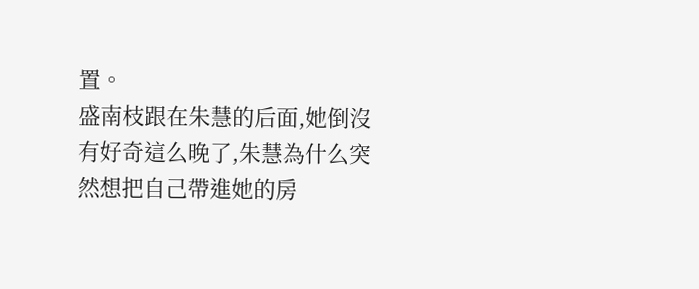置。
盛南枝跟在朱慧的后面,她倒沒有好奇這么晚了,朱慧為什么突然想把自己帶進她的房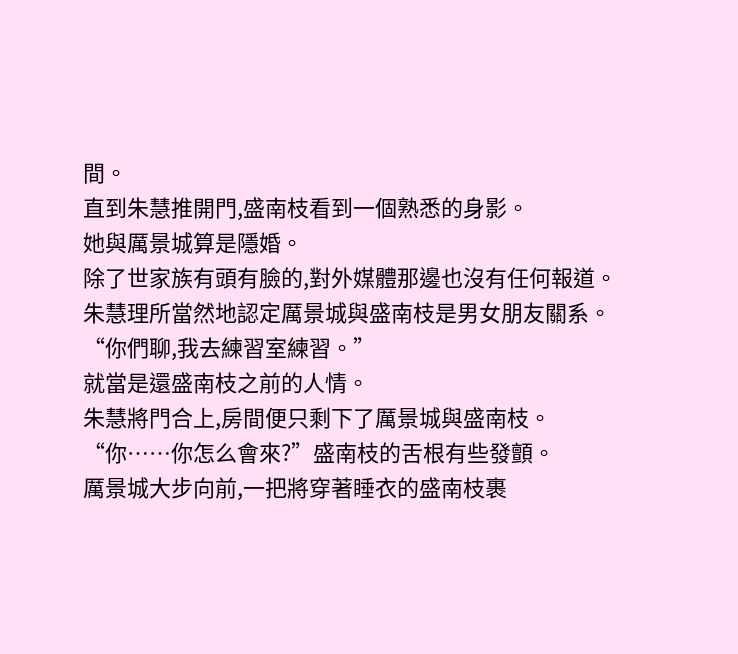間。
直到朱慧推開門,盛南枝看到一個熟悉的身影。
她與厲景城算是隱婚。
除了世家族有頭有臉的,對外媒體那邊也沒有任何報道。
朱慧理所當然地認定厲景城與盛南枝是男女朋友關系。
“你們聊,我去練習室練習。”
就當是還盛南枝之前的人情。
朱慧將門合上,房間便只剩下了厲景城與盛南枝。
“你……你怎么會來?”盛南枝的舌根有些發顫。
厲景城大步向前,一把將穿著睡衣的盛南枝裹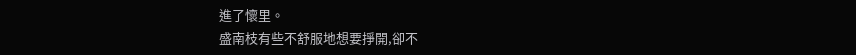進了懷里。
盛南枝有些不舒服地想要掙開,卻不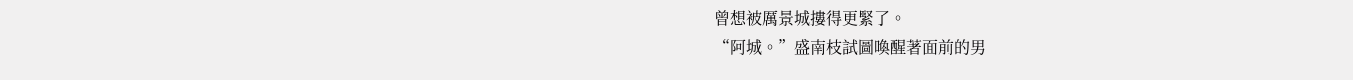曾想被厲景城摟得更緊了。
“阿城。”盛南枝試圖喚醒著面前的男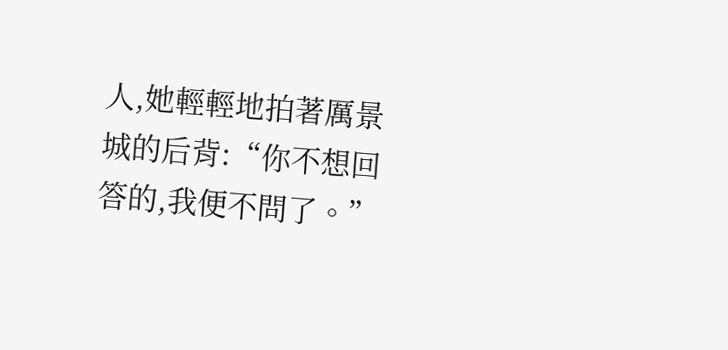人,她輕輕地拍著厲景城的后背:“你不想回答的,我便不問了。”